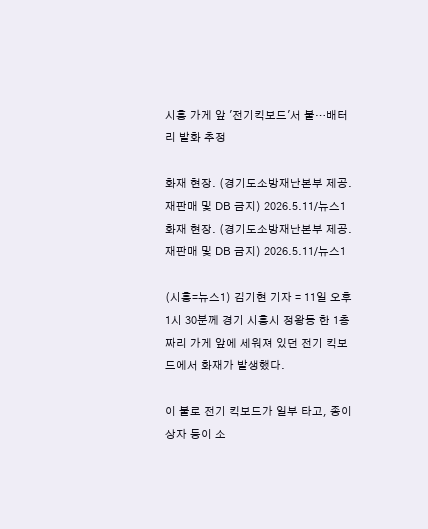시흥 가게 앞 '전기킥보드'서 불…배터리 발화 추정

화재 현장. (경기도소방재난본부 제공. 재판매 및 DB 금지) 2026.5.11/뉴스1
화재 현장. (경기도소방재난본부 제공. 재판매 및 DB 금지) 2026.5.11/뉴스1

(시흥=뉴스1) 김기현 기자 = 11일 오후 1시 30분께 경기 시흥시 정왕동 한 1층짜리 가게 앞에 세워져 있던 전기 킥보드에서 화재가 발생했다.

이 불로 전기 킥보드가 일부 타고, 종이상자 등이 소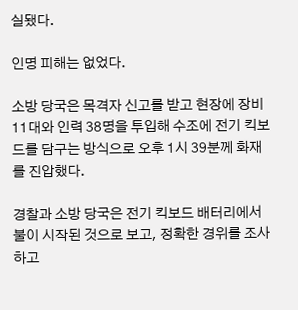실됐다.

인명 피해는 없었다.

소방 당국은 목격자 신고를 받고 현장에 장비 11대와 인력 38명을 투입해 수조에 전기 킥보드를 담구는 방식으로 오후 1시 39분께 화재를 진압했다.

경찰과 소방 당국은 전기 킥보드 배터리에서 불이 시작된 것으로 보고, 정확한 경위를 조사하고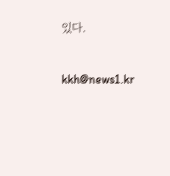있다.

kkh@news1.kr